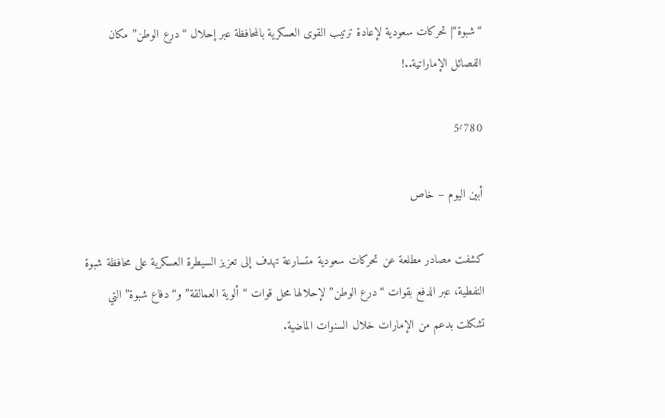“شبوة“| تحركات سعودية لإعادة ترتيب القوى العسكرية بالمحافظة عبر إحلال “درع الوطن” مكان الفصائل الإماراتية..!

5٬780

أبين اليوم – خاص

كشفت مصادر مطلعة عن تحركات سعودية متسارعة تهدف إلى تعزيز السيطرة العسكرية على محافظة شبوة النفطية، عبر الدفع بقوات “درع الوطن” لإحلالها محل قوات “ألوية العمالقة” و“دفاع شبوة” التي تشكلت بدعم من الإمارات خلال السنوات الماضية.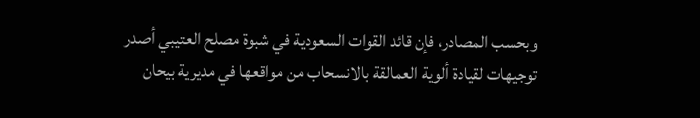وبحسب المصادر، فإن قائد القوات السعودية في شبوة مصلح العتيبي أصدر توجيهات لقيادة ألوية العمالقة بالانسحاب من مواقعها في مديرية بيحان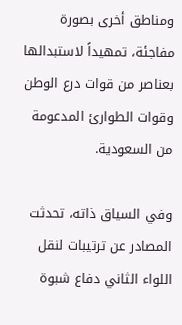ومناطق أخرى بصورة مفاجئة، تمهيداً لاستبدالها بعناصر من قوات درع الوطن وقوات الطوارئ المدعومة من السعودية.

وفي السياق ذاته، تحدثت المصادر عن ترتيبات لنقل اللواء الثاني دفاع شبوة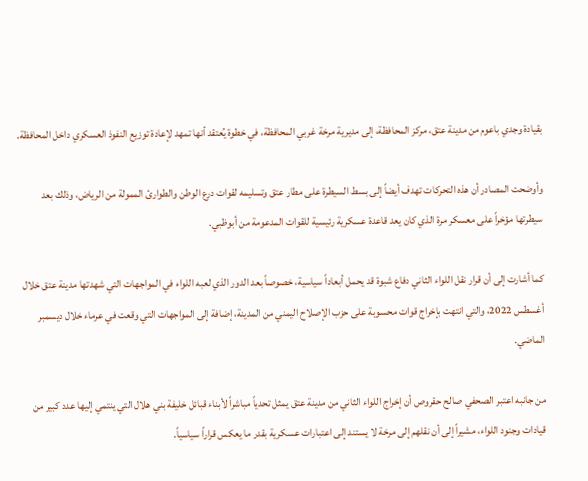بقيادة وجدي باعوم من مدينة عتق، مركز المحافظة، إلى مديرية مرخة غربي المحافظة، في خطوة يُعتقد أنها تمهد لإعادة توزيع النفوذ العسكري داخل المحافظة.

وأوضحت المصادر أن هذه التحركات تهدف أيضاً إلى بسط السيطرة على مطار عتق وتسليمه لقوات درع الوطن والطوارئ الممولة من الرياض، وذلك بعد سيطرتها مؤخراً على معسكر مرة الذي كان يعد قاعدة عسكرية رئيسية للقوات المدعومة من أبوظبي.

كما أشارت إلى أن قرار نقل اللواء الثاني دفاع شبوة قد يحمل أبعاداً سياسية، خصوصاً بعد الدور الذي لعبه اللواء في المواجهات التي شهدتها مدينة عتق خلال أغسطس 2022، والتي انتهت بإخراج قوات محسوبة على حزب الإصلاح اليمني من المدينة، إضافة إلى المواجهات التي وقعت في عرماء خلال ديسمبر الماضي.

من جانبه اعتبر الصحفي صالح حقروص أن إخراج اللواء الثاني من مدينة عتق يمثل تحدياً مباشراً لأبناء قبائل خليفة بني هلال التي ينتمي إليها عدد كبير من قيادات وجنود اللواء، مشيراً إلى أن نقلهم إلى مرخة لا يستند إلى اعتبارات عسكرية بقدر ما يعكس قراراً سياسياً.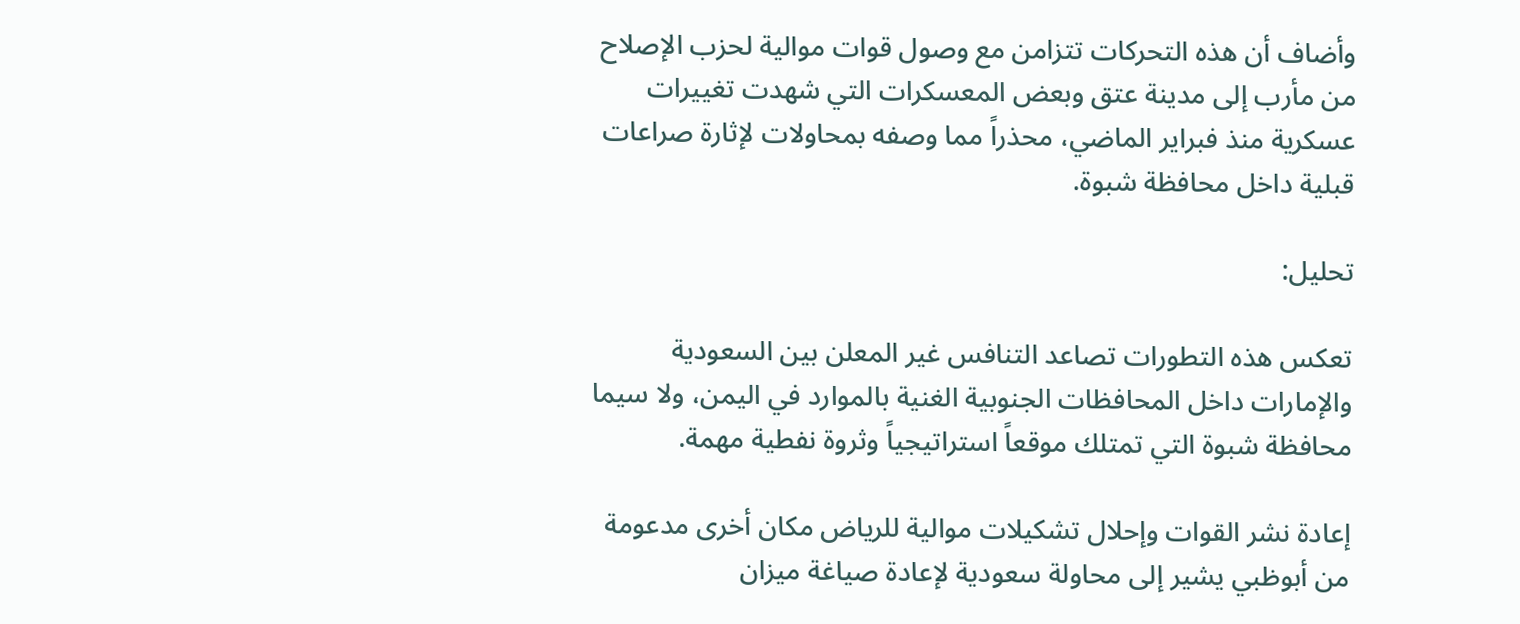وأضاف أن هذه التحركات تتزامن مع وصول قوات موالية لحزب الإصلاح من مأرب إلى مدينة عتق وبعض المعسكرات التي شهدت تغييرات عسكرية منذ فبراير الماضي، محذراً مما وصفه بمحاولات لإثارة صراعات قبلية داخل محافظة شبوة.

تحليل:

تعكس هذه التطورات تصاعد التنافس غير المعلن بين السعودية والإمارات داخل المحافظات الجنوبية الغنية بالموارد في اليمن، ولا سيما محافظة شبوة التي تمتلك موقعاً استراتيجياً وثروة نفطية مهمة.

إعادة نشر القوات وإحلال تشكيلات موالية للرياض مكان أخرى مدعومة من أبوظبي يشير إلى محاولة سعودية لإعادة صياغة ميزان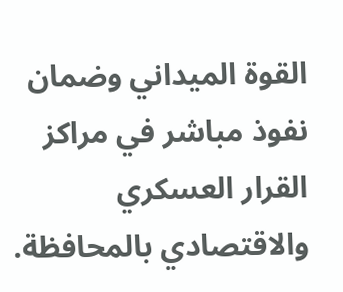القوة الميداني وضمان نفوذ مباشر في مراكز القرار العسكري والاقتصادي بالمحافظة.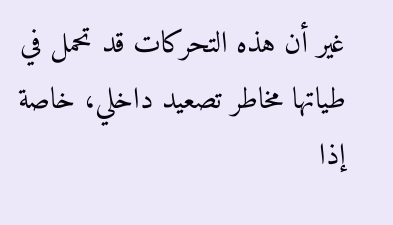غير أن هذه التحركات قد تحمل في طياتها مخاطر تصعيد داخلي، خاصة إذا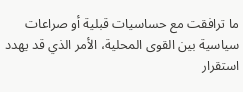ما ترافقت مع حساسيات قبلية أو صراعات سياسية بين القوى المحلية، الأمر الذي قد يهدد استقرار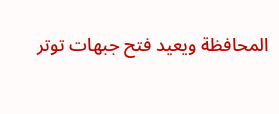المحافظة ويعيد فتح جبهات توتر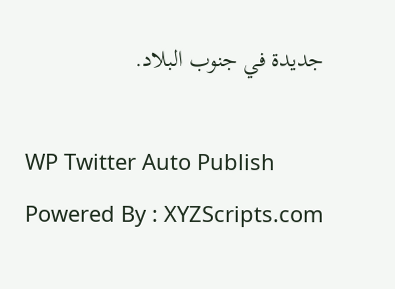جديدة في جنوب البلاد.

WP Twitter Auto Publish Powered By : XYZScripts.com